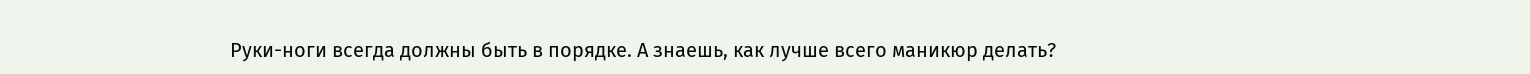Руки-ноги всегда должны быть в порядке. А знаешь, как лучше всего маникюр делать?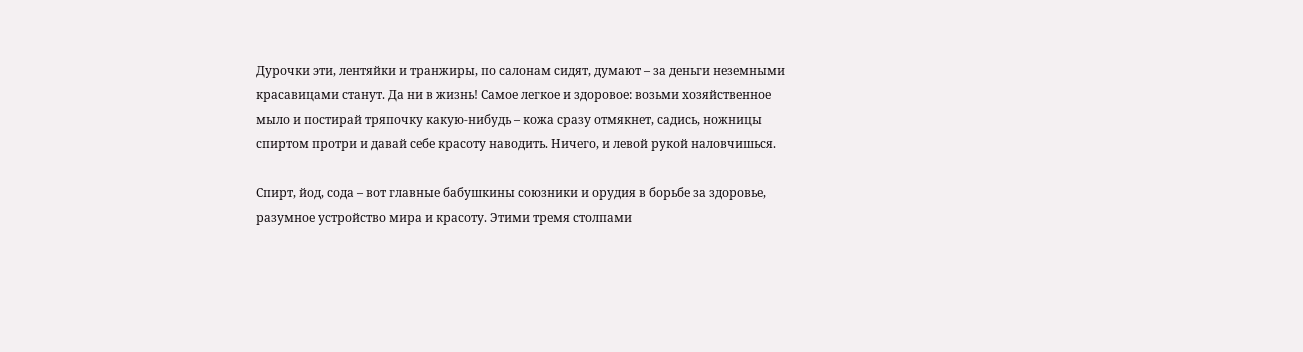Дурочки эти, лентяйки и транжиры, по салонам сидят, думают – за деньги неземными красавицами станут. Да ни в жизнь! Самое легкое и здоровое: возьми хозяйственное мыло и постирай тряпочку какую-нибудь – кожа сразу отмякнет, садись, ножницы спиртом протри и давай себе красоту наводить. Ничего, и левой рукой наловчишься.

Спирт, йод, сода – вот главные бабушкины союзники и орудия в борьбе за здоровье, разумное устройство мира и красоту. Этими тремя столпами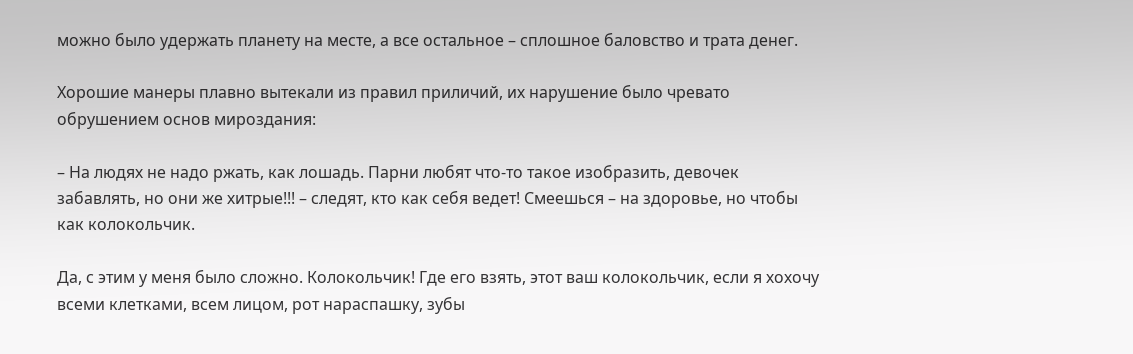можно было удержать планету на месте, а все остальное – сплошное баловство и трата денег.

Хорошие манеры плавно вытекали из правил приличий, их нарушение было чревато обрушением основ мироздания:

– На людях не надо ржать, как лошадь. Парни любят что-то такое изобразить, девочек забавлять, но они же хитрые!!! – следят, кто как себя ведет! Смеешься – на здоровье, но чтобы как колокольчик.

Да, с этим у меня было сложно. Колокольчик! Где его взять, этот ваш колокольчик, если я хохочу всеми клетками, всем лицом, рот нараспашку, зубы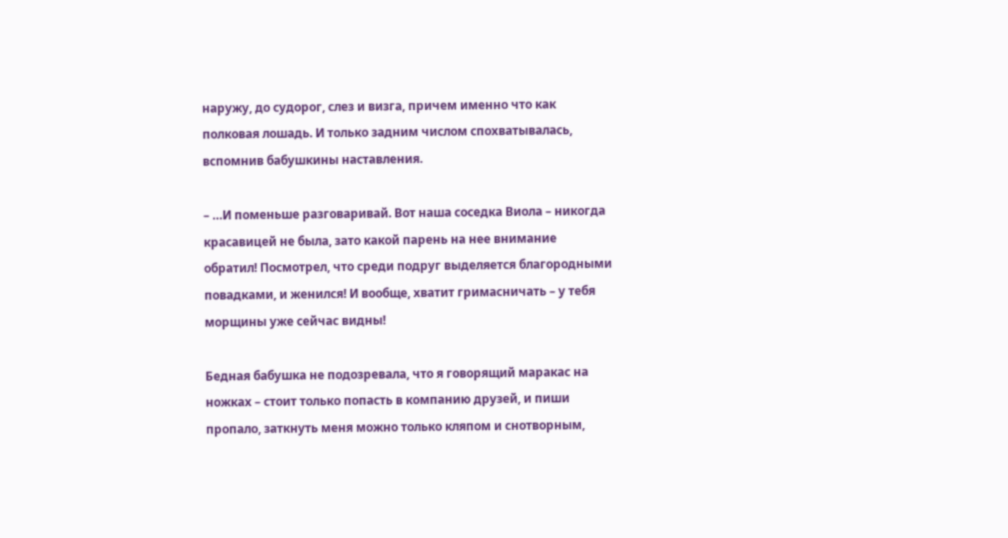наружу, до судорог, слез и визга, причем именно что как полковая лошадь. И только задним числом спохватывалась, вспомнив бабушкины наставления.

– …И поменьше разговаривай. Вот наша соседка Виола – никогда красавицей не была, зато какой парень на нее внимание обратил! Посмотрел, что среди подруг выделяется благородными повадками, и женился! И вообще, хватит гримасничать – у тебя морщины уже сейчас видны!

Бедная бабушка не подозревала, что я говорящий маракас на ножках – стоит только попасть в компанию друзей, и пиши пропало, заткнуть меня можно только кляпом и снотворным,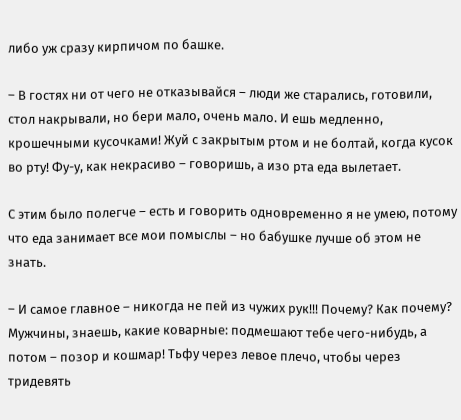либо уж сразу кирпичом по башке.

– В гостях ни от чего не отказывайся – люди же старались, готовили, стол накрывали, но бери мало, очень мало. И ешь медленно, крошечными кусочками! Жуй с закрытым ртом и не болтай, когда кусок во рту! Фу-у, как некрасиво – говоришь, а изо рта еда вылетает.

С этим было полегче – есть и говорить одновременно я не умею, потому что еда занимает все мои помыслы – но бабушке лучше об этом не знать.

– И самое главное – никогда не пей из чужих рук!!! Почему? Как почему? Мужчины, знаешь, какие коварные: подмешают тебе чего-нибудь, а потом – позор и кошмар! Тьфу через левое плечо, чтобы через тридевять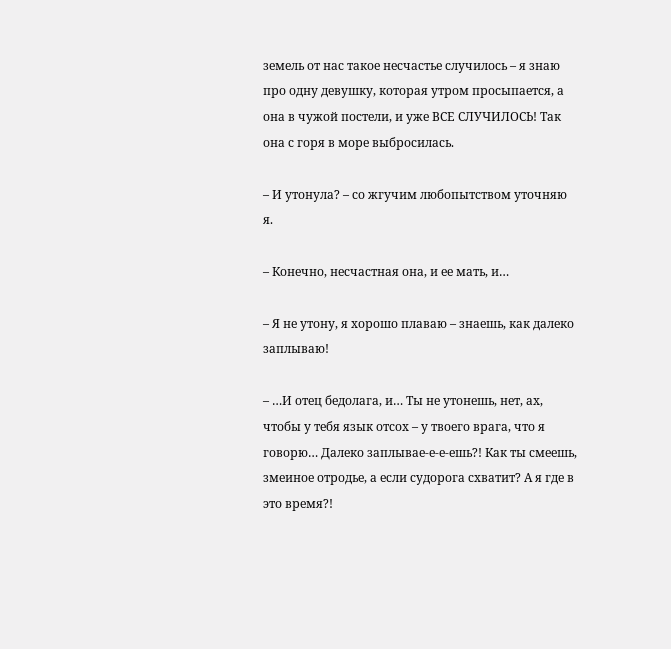земель от нас такое несчастье случилось – я знаю про одну девушку, которая утром просыпается, а она в чужой постели, и уже ВСЕ СЛУЧИЛОСЬ! Так она с горя в море выбросилась.

– И утонула? – со жгучим любопытством уточняю я.

– Конечно, несчастная она, и ее мать, и…

– Я не утону, я хорошо плаваю – знаешь, как далеко заплываю!

– …И отец бедолага, и… Ты не утонешь, нет, ах, чтобы у тебя язык отсох – у твоего врага, что я говорю… Далеко заплывае-е-е-ешь?! Как ты смеешь, змеиное отродье, а если судорога схватит? А я где в это время?!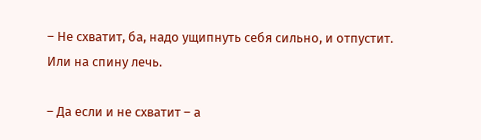– Не схватит, ба, надо ущипнуть себя сильно, и отпустит. Или на спину лечь.

– Да если и не схватит – а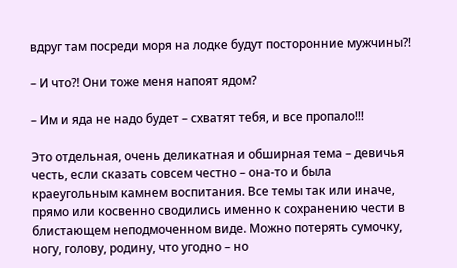вдруг там посреди моря на лодке будут посторонние мужчины?!

– И что?! Они тоже меня напоят ядом?

– Им и яда не надо будет – схватят тебя, и все пропало!!!

Это отдельная, очень деликатная и обширная тема – девичья честь, если сказать совсем честно – она-то и была краеугольным камнем воспитания. Все темы так или иначе, прямо или косвенно сводились именно к сохранению чести в блистающем неподмоченном виде. Можно потерять сумочку, ногу, голову, родину, что угодно – но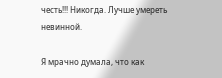честь!!! Никогда. Лучше умереть невинной.

Я мрачно думала, что как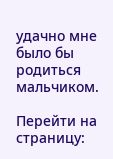удачно мне было бы родиться мальчиком.

Перейти на страницу: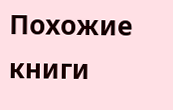Похожие книги